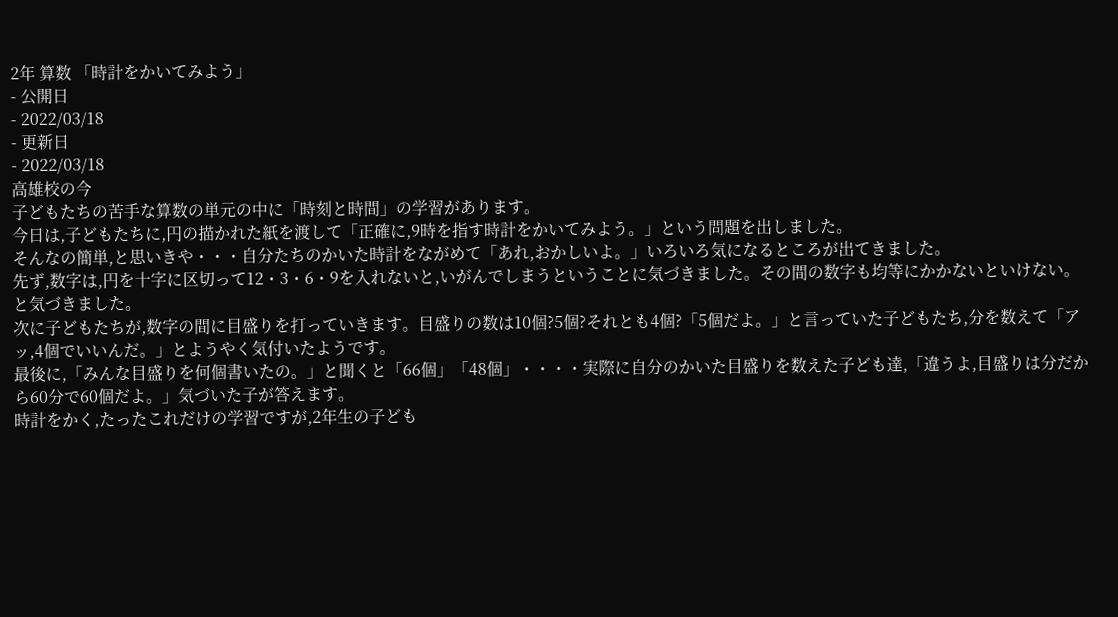2年 算数 「時計をかいてみよう」
- 公開日
- 2022/03/18
- 更新日
- 2022/03/18
高雄校の今
子どもたちの苦手な算数の単元の中に「時刻と時間」の学習があります。
今日は,子どもたちに,円の描かれた紙を渡して「正確に,9時を指す時計をかいてみよう。」という問題を出しました。
そんなの簡単,と思いきや・・・自分たちのかいた時計をながめて「あれ,おかしいよ。」いろいろ気になるところが出てきました。
先ず,数字は,円を十字に区切って12・3・6・9を入れないと,いがんでしまうということに気づきました。その間の数字も均等にかかないといけない。と気づきました。
次に子どもたちが,数字の間に目盛りを打っていきます。目盛りの数は10個?5個?それとも4個?「5個だよ。」と言っていた子どもたち,分を数えて「アッ,4個でいいんだ。」とようやく気付いたようです。
最後に,「みんな目盛りを何個書いたの。」と聞くと「66個」「48個」・・・・実際に自分のかいた目盛りを数えた子ども達,「違うよ,目盛りは分だから60分で60個だよ。」気づいた子が答えます。
時計をかく,たったこれだけの学習ですが,2年生の子ども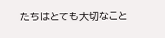たちはとても大切なこと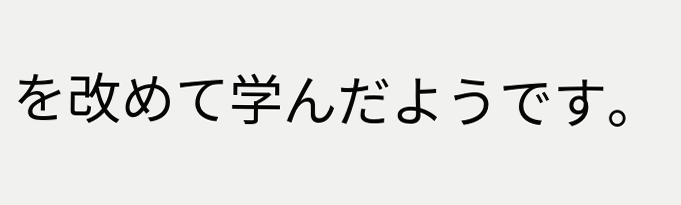を改めて学んだようです。